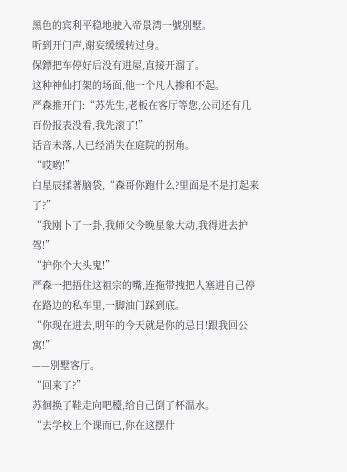黑色的宾利平稳地驶入帝景湾一號別墅。
听到开门声,谢妄缓缓转过身。
保鏢把车停好后没有进屋,直接开溜了。
这种神仙打架的场面,他一个凡人掺和不起。
严森推开门:“苏先生,老板在客厅等您,公司还有几百份报表没看,我先滚了!”
话音未落,人已经消失在庭院的拐角。
“哎哟!”
白星辰揉著脑袋,“森哥你跑什么?里面是不是打起来了?”
“我刚卜了一卦,我师父今晚星象大动,我得进去护驾!”
“护你个大头鬼!”
严森一把捂住这祖宗的嘴,连拖带拽把人塞进自己停在路边的私车里,一脚油门踩到底。
“你现在进去,明年的今天就是你的忌日!跟我回公寓!”
——別墅客厅。
“回来了?”
苏徊换了鞋走向吧檯,给自己倒了杯温水。
“去学校上个课而已,你在这摆什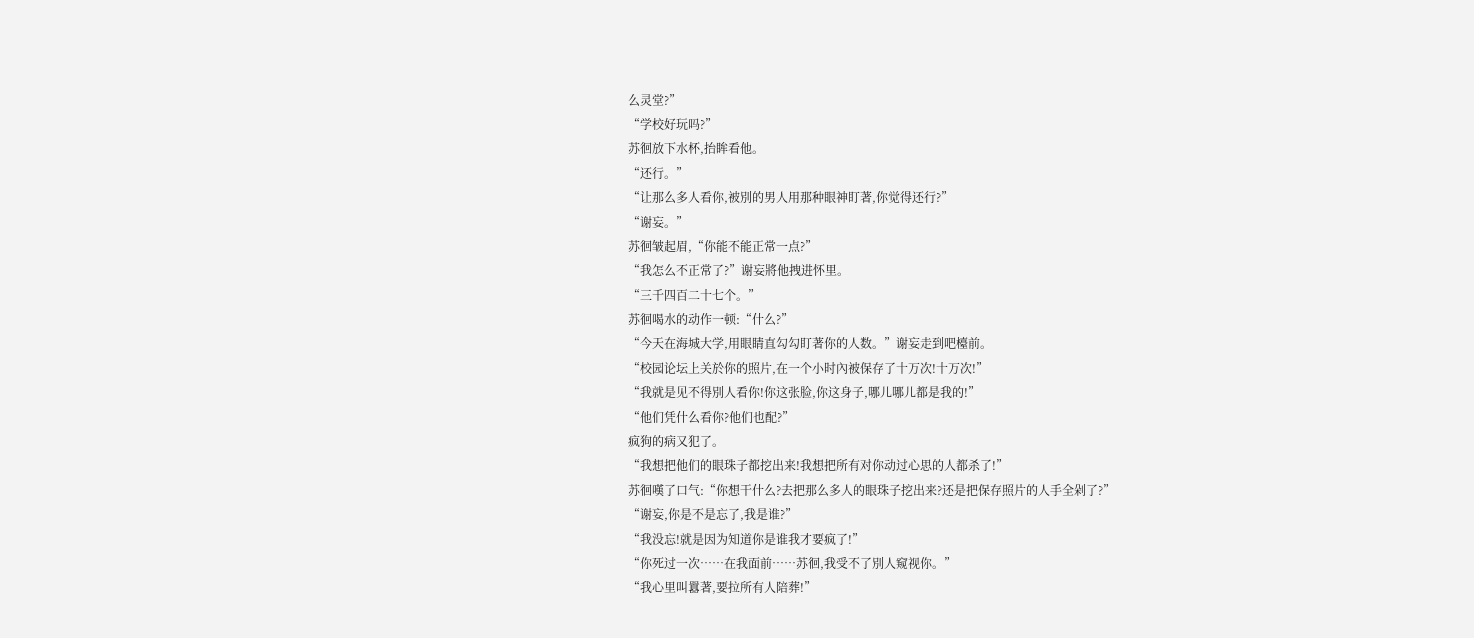么灵堂?”
“学校好玩吗?”
苏徊放下水杯,抬眸看他。
“还行。”
“让那么多人看你,被別的男人用那种眼神盯著,你觉得还行?”
“谢妄。”
苏徊皱起眉,“你能不能正常一点?”
“我怎么不正常了?”谢妄將他拽进怀里。
“三千四百二十七个。”
苏徊喝水的动作一顿:“什么?”
“今天在海城大学,用眼睛直勾勾盯著你的人数。”谢妄走到吧檯前。
“校园论坛上关於你的照片,在一个小时內被保存了十万次!十万次!”
“我就是见不得別人看你!你这张脸,你这身子,哪儿哪儿都是我的!”
“他们凭什么看你?他们也配?”
疯狗的病又犯了。
“我想把他们的眼珠子都挖出来!我想把所有对你动过心思的人都杀了!”
苏徊嘆了口气:“你想干什么?去把那么多人的眼珠子挖出来?还是把保存照片的人手全剁了?”
“谢妄,你是不是忘了,我是谁?”
“我没忘!就是因为知道你是谁我才要疯了!”
“你死过一次……在我面前……苏徊,我受不了別人窥视你。”
“我心里叫囂著,要拉所有人陪葬!”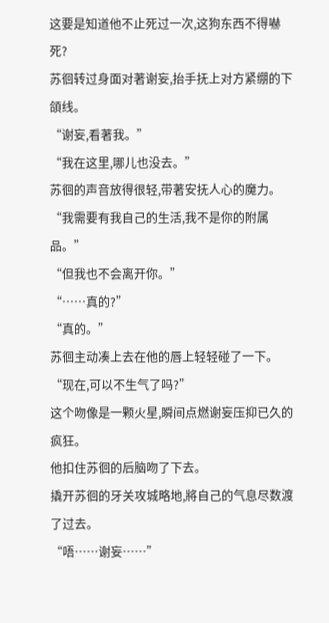这要是知道他不止死过一次,这狗东西不得嚇死?
苏徊转过身面对著谢妄,抬手抚上对方紧绷的下頜线。
“谢妄,看著我。”
“我在这里,哪儿也没去。”
苏徊的声音放得很轻,带著安抚人心的魔力。
“我需要有我自己的生活,我不是你的附属品。”
“但我也不会离开你。”
“……真的?”
“真的。”
苏徊主动凑上去在他的唇上轻轻碰了一下。
“现在,可以不生气了吗?”
这个吻像是一颗火星,瞬间点燃谢妄压抑已久的疯狂。
他扣住苏徊的后脑吻了下去。
撬开苏徊的牙关攻城略地,將自己的气息尽数渡了过去。
“唔……谢妄……”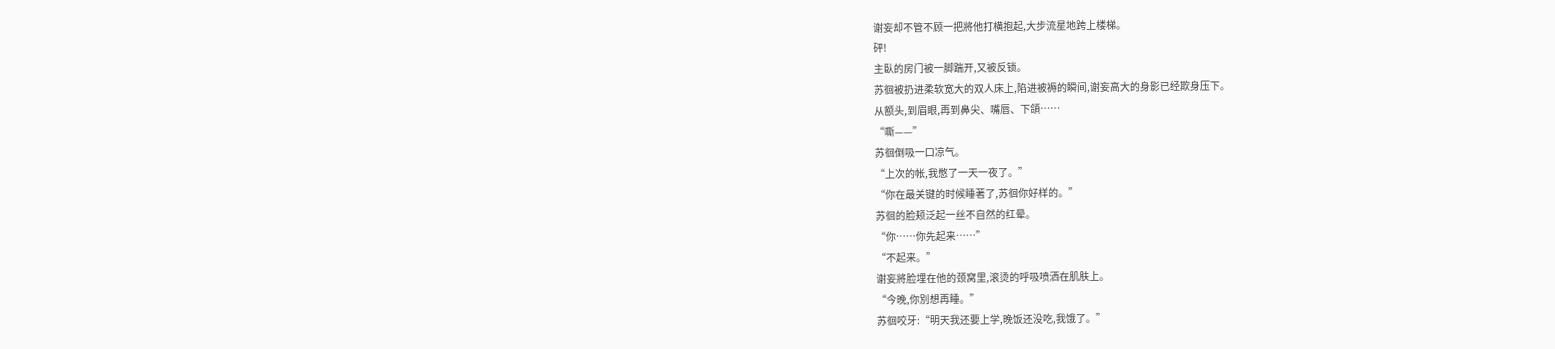谢妄却不管不顾一把將他打横抱起,大步流星地跨上楼梯。
砰!
主臥的房门被一脚踹开,又被反锁。
苏徊被扔进柔软宽大的双人床上,陷进被褥的瞬间,谢妄高大的身影已经欺身压下。
从额头,到眉眼,再到鼻尖、嘴唇、下頜……
“嘶——”
苏徊倒吸一口凉气。
“上次的帐,我憋了一天一夜了。”
“你在最关键的时候睡著了,苏徊你好样的。”
苏徊的脸颊泛起一丝不自然的红晕。
“你……你先起来……”
“不起来。”
谢妄將脸埋在他的颈窝里,滚烫的呼吸喷洒在肌肤上。
“今晚,你別想再睡。”
苏徊咬牙:“明天我还要上学,晚饭还没吃,我饿了。”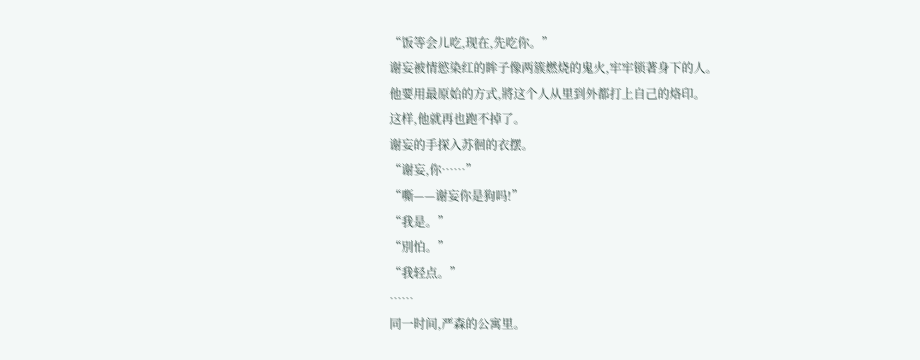“饭等会儿吃,现在,先吃你。”
谢妄被情慾染红的眸子像两簇燃烧的鬼火,牢牢锁著身下的人。
他要用最原始的方式,將这个人从里到外都打上自己的烙印。
这样,他就再也跑不掉了。
谢妄的手探入苏徊的衣摆。
“谢妄,你……”
“嘶——谢妄你是狗吗!”
“我是。”
“別怕。”
“我轻点。”
……
同一时间,严森的公寓里。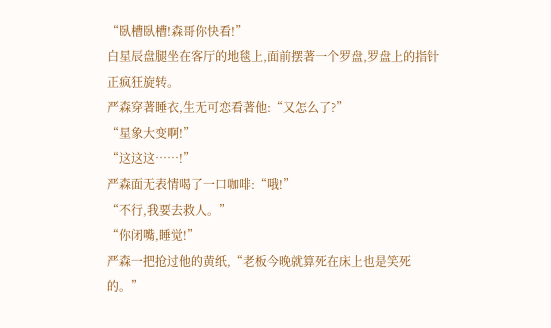“臥槽臥槽!森哥你快看!”
白星辰盘腿坐在客厅的地毯上,面前摆著一个罗盘,罗盘上的指针正疯狂旋转。
严森穿著睡衣,生无可恋看著他:“又怎么了?”
“星象大变啊!”
“这这这……!”
严森面无表情喝了一口咖啡:“哦!”
“不行,我要去救人。”
“你闭嘴,睡觉!”
严森一把抢过他的黄纸,“老板今晚就算死在床上也是笑死的。”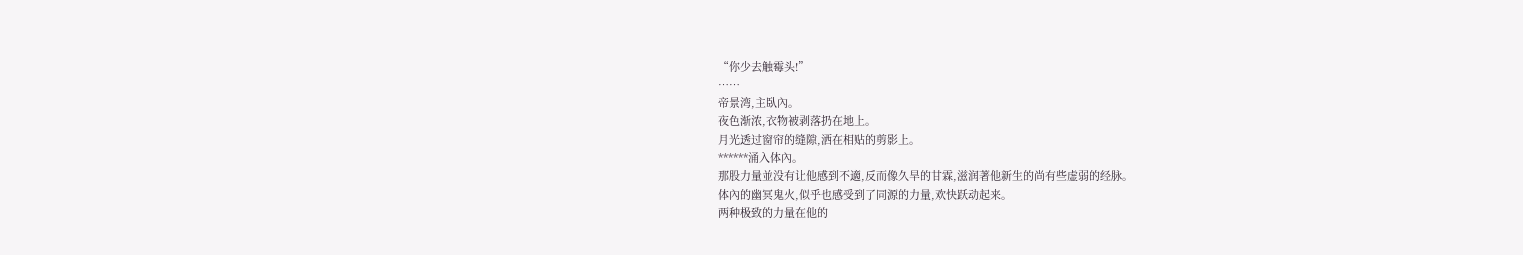“你少去触霉头!”
……
帝景湾,主臥內。
夜色渐浓,衣物被剥落扔在地上。
月光透过窗帘的缝隙,洒在相贴的剪影上。
******涌入体內。
那股力量並没有让他感到不適,反而像久旱的甘霖,滋润著他新生的尚有些虚弱的经脉。
体內的幽冥鬼火,似乎也感受到了同源的力量,欢快跃动起来。
两种极致的力量在他的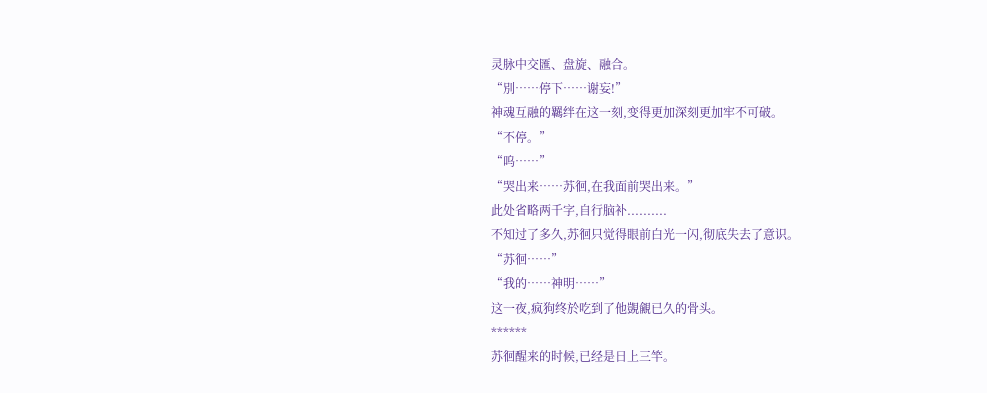灵脉中交匯、盘旋、融合。
“別……停下……谢妄!”
神魂互融的羈绊在这一刻,变得更加深刻更加牢不可破。
“不停。”
“呜……”
“哭出来……苏徊,在我面前哭出来。”
此处省略两千字,自行脑补..........
不知过了多久,苏徊只觉得眼前白光一闪,彻底失去了意识。
“苏徊……”
“我的……神明……”
这一夜,疯狗终於吃到了他覬覦已久的骨头。
******
苏徊醒来的时候,已经是日上三竿。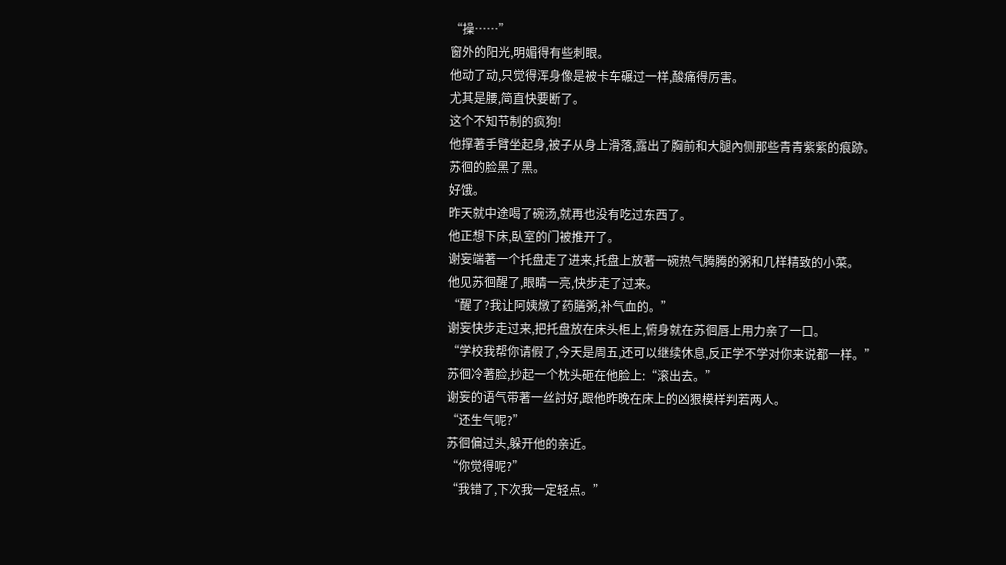“操……”
窗外的阳光,明媚得有些刺眼。
他动了动,只觉得浑身像是被卡车碾过一样,酸痛得厉害。
尤其是腰,简直快要断了。
这个不知节制的疯狗!
他撑著手臂坐起身,被子从身上滑落,露出了胸前和大腿內侧那些青青紫紫的痕跡。
苏徊的脸黑了黑。
好饿。
昨天就中途喝了碗汤,就再也没有吃过东西了。
他正想下床,臥室的门被推开了。
谢妄端著一个托盘走了进来,托盘上放著一碗热气腾腾的粥和几样精致的小菜。
他见苏徊醒了,眼睛一亮,快步走了过来。
“醒了?我让阿姨燉了药膳粥,补气血的。”
谢妄快步走过来,把托盘放在床头柜上,俯身就在苏徊唇上用力亲了一口。
“学校我帮你请假了,今天是周五,还可以继续休息,反正学不学对你来说都一样。”
苏徊冷著脸,抄起一个枕头砸在他脸上:“滚出去。”
谢妄的语气带著一丝討好,跟他昨晚在床上的凶狠模样判若两人。
“还生气呢?”
苏徊偏过头,躲开他的亲近。
“你觉得呢?”
“我错了,下次我一定轻点。”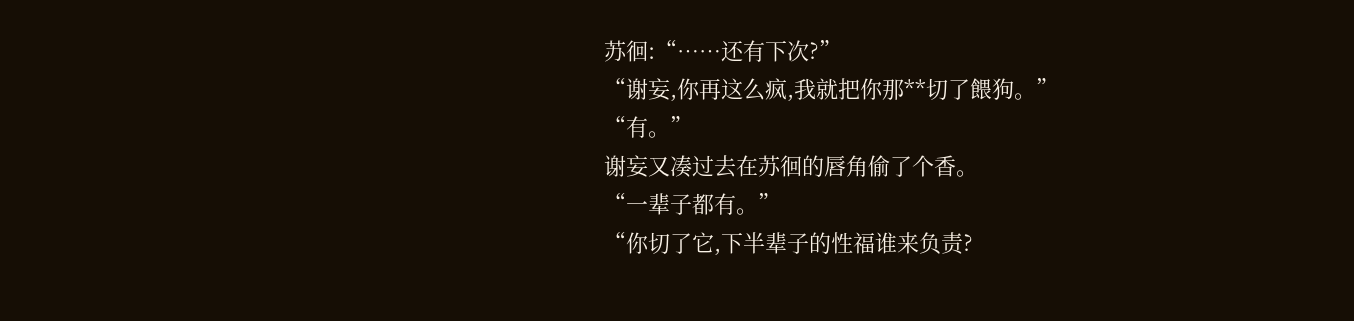苏徊:“……还有下次?”
“谢妄,你再这么疯,我就把你那**切了餵狗。”
“有。”
谢妄又凑过去在苏徊的唇角偷了个香。
“一辈子都有。”
“你切了它,下半辈子的性福谁来负责?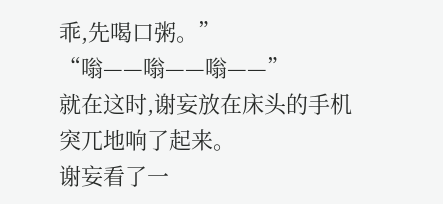乖,先喝口粥。”
“嗡——嗡——嗡——”
就在这时,谢妄放在床头的手机突兀地响了起来。
谢妄看了一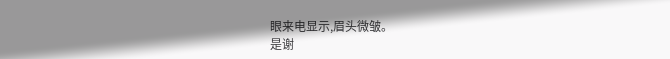眼来电显示,眉头微皱。
是谢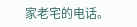家老宅的电话。